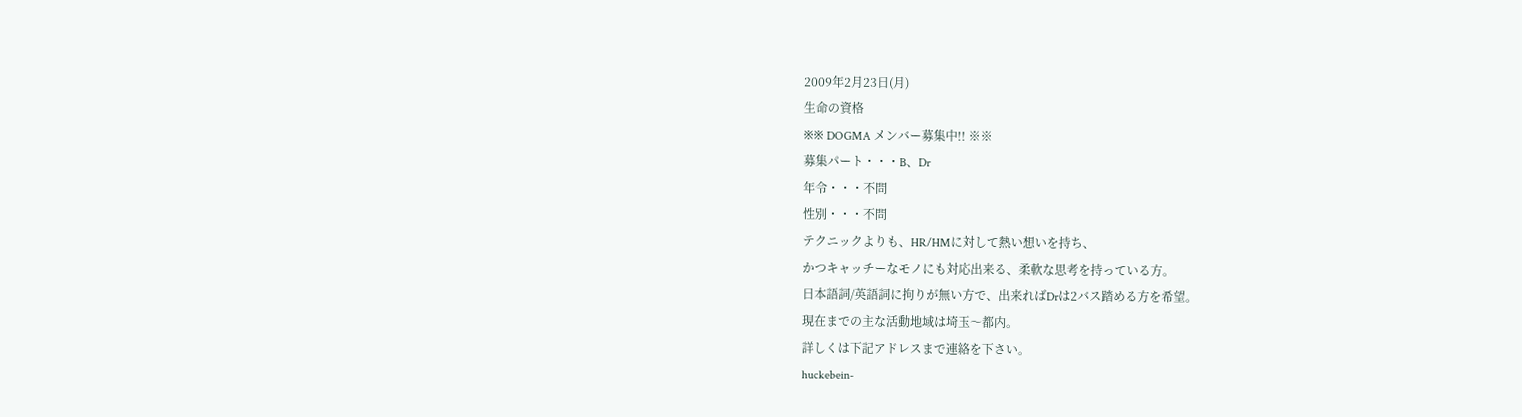2009年2月23日(月)
生命の資格
※※ DOGMA メンバー募集中!! ※※
募集パート・・・B、Dr
年令・・・不問
性別・・・不問
テクニックよりも、HR/HMに対して熱い想いを持ち、
かつキャッチーなモノにも対応出来る、柔軟な思考を持っている方。
日本語詞/英語詞に拘りが無い方で、出来ればDrは2バス踏める方を希望。
現在までの主な活動地域は埼玉〜都内。
詳しくは下記アドレスまで連絡を下さい。
huckebein-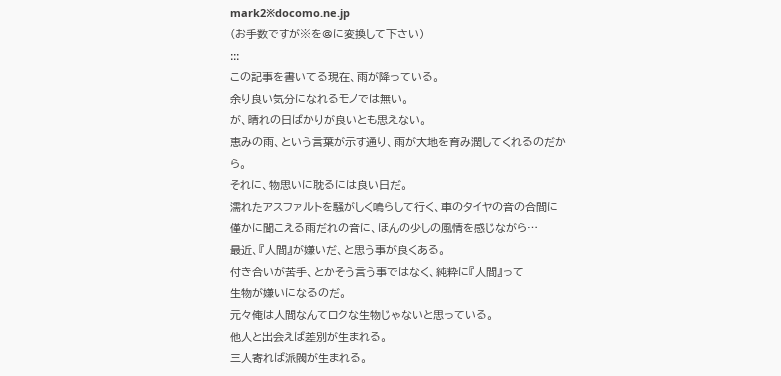mark2※docomo.ne.jp
(お手数ですが※を@に変換して下さい)
:::
この記事を書いてる現在、雨が降っている。
余り良い気分になれるモノでは無い。
が、晴れの日ばかりが良いとも思えない。
恵みの雨、という言葉が示す通り、雨が大地を育み潤してくれるのだから。
それに、物思いに耽るには良い日だ。
濡れたアスファルトを騒がしく鳴らして行く、車のタイヤの音の合間に
僅かに聞こえる雨だれの音に、ほんの少しの風情を感じながら…
最近、『人間』が嫌いだ、と思う事が良くある。
付き合いが苦手、とかそう言う事ではなく、純粋に『人間』って
生物が嫌いになるのだ。
元々俺は人間なんてロクな生物じゃないと思っている。
他人と出会えば差別が生まれる。
三人寄れば派閥が生まれる。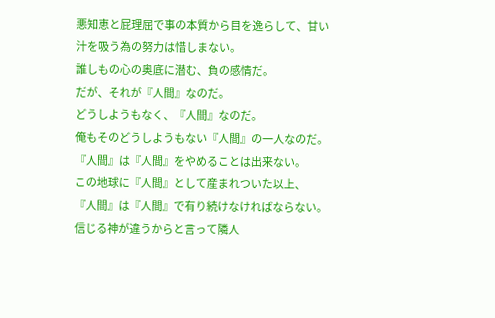悪知恵と屁理屈で事の本質から目を逸らして、甘い汁を吸う為の努力は惜しまない。
誰しもの心の奥底に潜む、負の感情だ。
だが、それが『人間』なのだ。
どうしようもなく、『人間』なのだ。
俺もそのどうしようもない『人間』の一人なのだ。
『人間』は『人間』をやめることは出来ない。
この地球に『人間』として産まれついた以上、
『人間』は『人間』で有り続けなければならない。
信じる神が違うからと言って隣人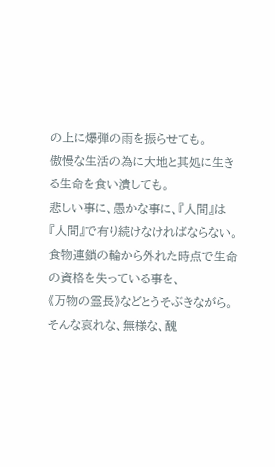の上に爆弾の雨を振らせても。
傲慢な生活の為に大地と其処に生きる生命を食い潰しても。
悲しい事に、愚かな事に、『人間』は『人間』で有り続けなければならない。
食物連鎖の輪から外れた時点で生命の資格を失っている事を、
《万物の霊長》などとうそぶきながら。
そんな哀れな、無様な、醜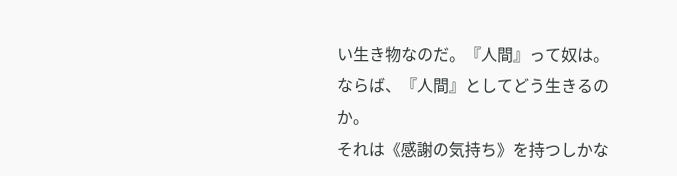い生き物なのだ。『人間』って奴は。
ならば、『人間』としてどう生きるのか。
それは《感謝の気持ち》を持つしかな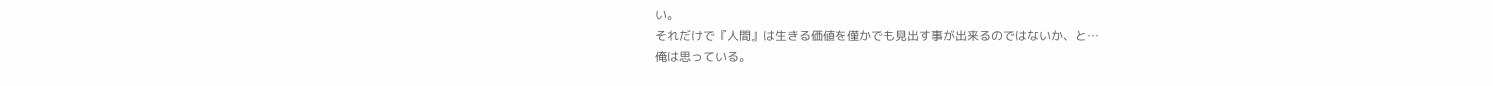い。
それだけで『人間』は生きる価値を僅かでも見出す事が出来るのではないか、と…
俺は思っている。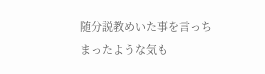随分説教めいた事を言っちまったような気も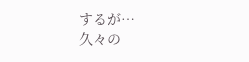するが…
久々の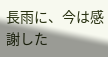長雨に、今は感謝した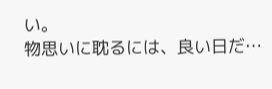い。
物思いに耽るには、良い日だ…